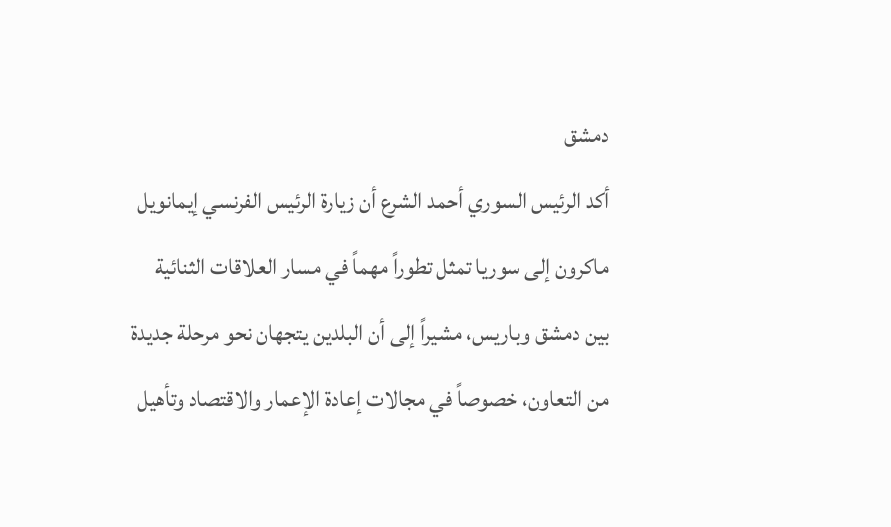دمشق
أكد الرئيس السوري أحمد الشرع أن زيارة الرئيس الفرنسي إيمانويل ماكرون إلى سوريا تمثل تطوراً مهماً في مسار العلاقات الثنائية بين دمشق وباريس، مشيراً إلى أن البلدين يتجهان نحو مرحلة جديدة من التعاون، خصوصاً في مجالات إعادة الإعمار والاقتصاد وتأهيل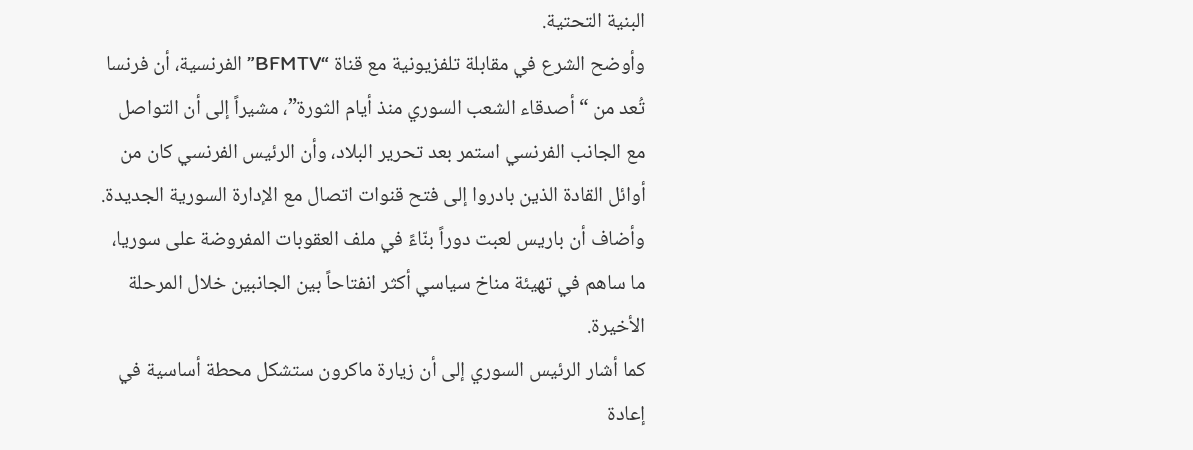البنية التحتية.
وأوضح الشرع في مقابلة تلفزيونية مع قناة “BFMTV” الفرنسية، أن فرنسا تُعد من “أصدقاء الشعب السوري منذ أيام الثورة”، مشيراً إلى أن التواصل مع الجانب الفرنسي استمر بعد تحرير البلاد، وأن الرئيس الفرنسي كان من أوائل القادة الذين بادروا إلى فتح قنوات اتصال مع الإدارة السورية الجديدة.
وأضاف أن باريس لعبت دوراً بنّاءً في ملف العقوبات المفروضة على سوريا، ما ساهم في تهيئة مناخ سياسي أكثر انفتاحاً بين الجانبين خلال المرحلة الأخيرة.
كما أشار الرئيس السوري إلى أن زيارة ماكرون ستشكل محطة أساسية في إعادة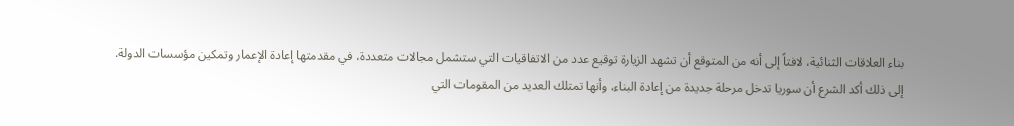بناء العلاقات الثنائية، لافتاً إلى أنه من المتوقع أن تشهد الزيارة توقيع عدد من الاتفاقيات التي ستشمل مجالات متعددة، في مقدمتها إعادة الإعمار وتمكين مؤسسات الدولة.
إلى ذلك أكد الشرع أن سوريا تدخل مرحلة جديدة من إعادة البناء، وأنها تمتلك العديد من المقومات التي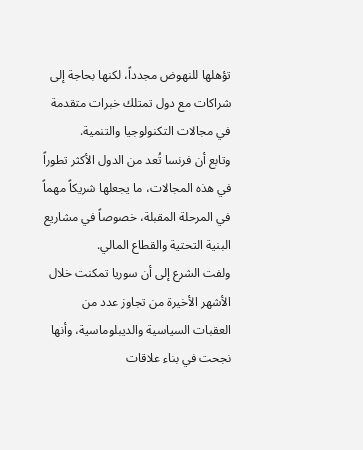تؤهلها للنهوض مجدداً، لكنها بحاجة إلى شراكات مع دول تمتلك خبرات متقدمة في مجالات التكنولوجيا والتنمية.
وتابع أن فرنسا تُعد من الدول الأكثر تطوراً في هذه المجالات، ما يجعلها شريكاً مهماً في المرحلة المقبلة، خصوصاً في مشاريع البنية التحتية والقطاع المالي.
ولفت الشرع إلى أن سوريا تمكنت خلال الأشهر الأخيرة من تجاوز عدد من العقبات السياسية والديبلوماسية، وأنها نجحت في بناء علاقات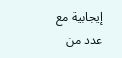إيجابية مع عدد من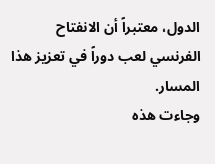الدول، معتبراً أن الانفتاح الفرنسي لعب دوراً في تعزيز هذا المسار.
وجاءت هذه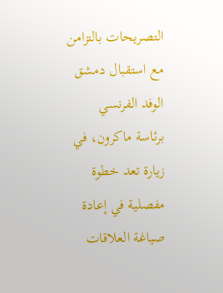التصريحات بالتزامن مع استقبال دمشق الوفد الفرنسي برئاسة ماكرون، في زيارة تعد خطوة مفصلية في إعادة صياغة العلاقات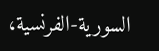السورية-الفرنسية،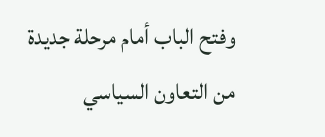وفتح الباب أمام مرحلة جديدة من التعاون السياسي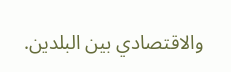والاقتصادي بين البلدين.